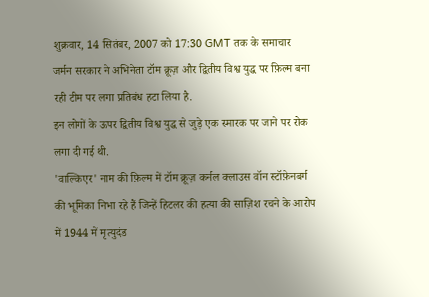शुक्रवार, 14 सितंबर, 2007 को 17:30 GMT तक के समाचार
जर्मन सरकार ने अभिनेता टॉम क्रूज़ और द्वितीय विश्व युद्ध पर फ़िल्म बना रही टीम पर लगा प्रतिबंध हटा लिया है.
इन लोगों के ऊपर द्वितीय विश्व युद्ध से जुड़े एक स्मारक पर जाने पर रोक लगा दी गई थी.
'वाल्किएर' नाम की फ़िल्म में टॉम क्रूज़ कर्नल क्लाउस वॉन स्टॉफ़ेनबर्ग की भूमिका निभा रहे हैं जिन्हें हिटलर की हत्या की साज़िश रचने के आरोप में 1944 में मृत्युदंड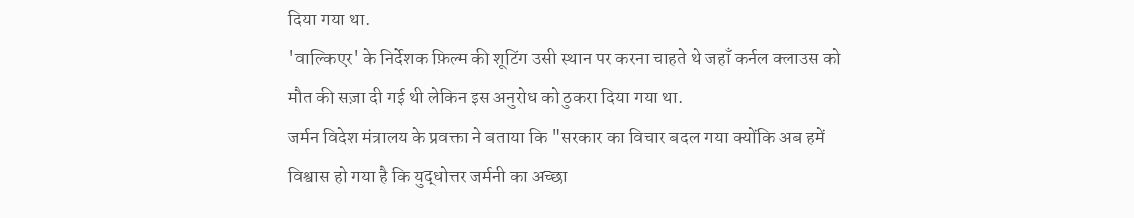दिया गया था.
'वाल्किएर' के निर्देशक फ़िल्म की शूटिंग उसी स्थान पर करना चाहते थे जहाँ कर्नल क्लाउस को मौत की सज़ा दी गई थी लेकिन इस अनुरोध को ठुकरा दिया गया था.
जर्मन विदेश मंत्रालय के प्रवक्ता ने बताया कि "सरकार का विचार बदल गया क्योंकि अब हमें विश्वास हो गया है कि युद्धोत्तर जर्मनी का अच्छा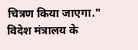चित्रण किया जाएगा."
विदेश मंत्रालय के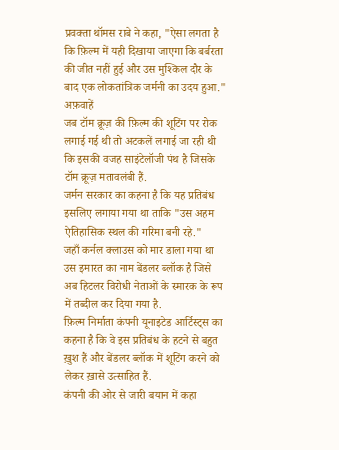प्रवक्ता थॉमस राबे ने कहा, "ऐसा लगता है कि फ़िल्म में यही दिखाया जाएगा कि बर्बरता की जीत नहीं हुई और उस मुश्किल दौर के बाद एक लोकतांत्रिक जर्मनी का उदय हुआ."
अफ़वाहें
जब टॉम क्रूज़ की फ़िल्म की शूटिंग पर रोक लगाई गई थी तो अटकलें लगाई जा रही थी कि इसकी वजह साइंटेलॉजी पंथ है जिसके टॉम क्रूज़ मतावलंबी हैं.
जर्मन सरकार का कहना है कि यह प्रतिबंध इसलिए लगाया गया था ताकि "उस अहम ऐतिहासिक स्थल की गरिमा बनी रहे."
जहाँ कर्नल क्लाउस को मार डाला गया था उस इमारत का नाम बेंडलर ब्लॉक है जिसे अब हिटलर विरोधी नेताओं के स्मारक के रूप में तब्दील कर दिया गया है.
फ़िल्म निर्माता कंपनी यूनाइटेड आर्टिस्ट्स का कहना है कि वे इस प्रतिबंध के हटने से बहुत ख़ुश हैं और बेंडलर ब्लॉक में शूटिंग करने को लेकर ख़ासे उत्साहित हैं.
कंपनी की ओर से जारी बयान में कहा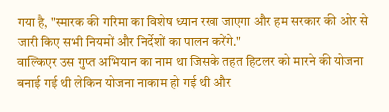गया है, "स्मारक की गरिमा का विशेष ध्यान रखा जाएगा और हम सरकार की ओर से जारी किए सभी नियमों और निर्देशों का पालन करेंगे."
वाल्किएर उस गुप्त अभियान का नाम था जिसके तहत हिटलर को मारने की योजना बनाई गई थी लेकिन योजना नाकाम हो गई थी और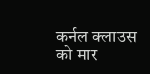कर्नल क्लाउस को मार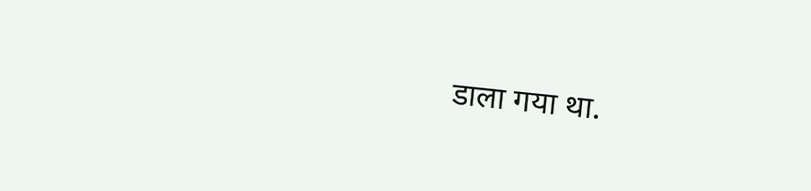डाला गया था.